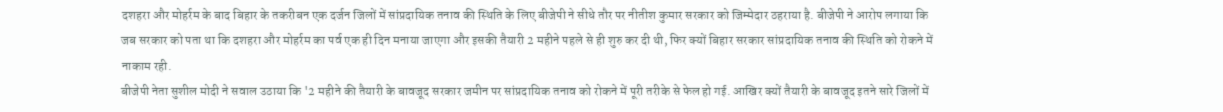दशहरा और मोहर्रम के बाद बिहार के तकरीबन एक दर्जन जिलों में सांप्रदायिक तनाव की स्थिति के लिए बीजेपी ने सीधे तौर पर नीतीश कुमार सरकार को जिम्मेदार ठहराया है. बीजेपी ने आरोप लगाया कि जब सरकार को पता था कि दशहरा और मोहर्रम का पर्व एक ही दिन मनाया जाएगा और इसकी तैयारी 2 महीने पहले से ही शुरु कर दी थी, फिर क्यों बिहार सरकार सांप्रदायिक तनाव की स्थिति को रोकने में नाकाम रही.
बीजेपी नेता सुशील मोदी ने सवाल उठाया कि '2 महीने की तैयारी के बावजूद सरकार जमीन पर सांप्रदायिक तनाव को रोकने में पूरी तरीके से फेल हो गई. आखिर क्यों तैयारी के बावजूद इतने सारे जिलों में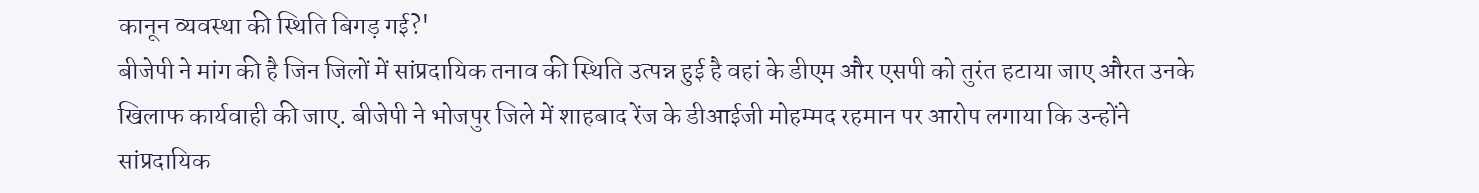कानून व्यवस्था की स्थिति बिगड़ गई?'
बीजेपी ने मांग की है जिन जिलों में सांप्रदायिक तनाव की स्थिति उत्पन्न हुई है वहां के डीएम और एसपी को तुरंत हटाया जाए औरत उनके खिलाफ कार्यवाही की जाए. बीजेपी ने भोजपुर जिले में शाहबाद रेंज के डीआईजी मोहम्मद रहमान पर आरोप लगाया कि उन्होंने सांप्रदायिक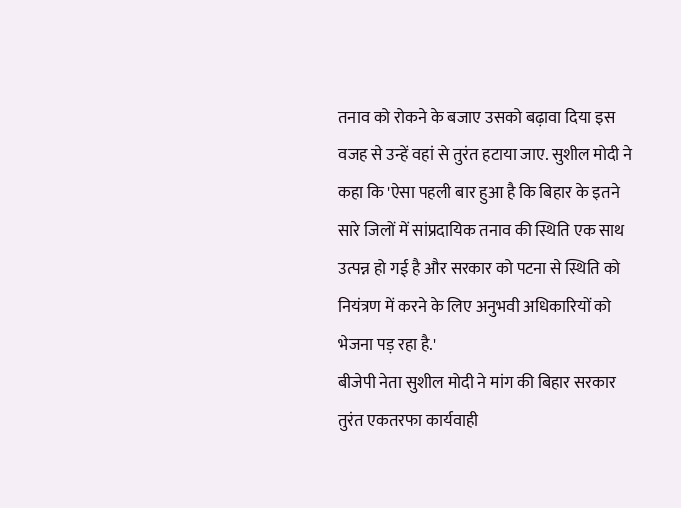तनाव को रोकने के बजाए उसको बढ़ावा दिया इस वजह से उन्हें वहां से तुरंत हटाया जाए. सुशील मोदी ने कहा कि 'ऐसा पहली बार हुआ है कि बिहार के इतने सारे जिलों में सांप्रदायिक तनाव की स्थिति एक साथ उत्पन्न हो गई है और सरकार को पटना से स्थिति को नियंत्रण में करने के लिए अनुभवी अधिकारियों को भेजना पड़ रहा है.'
बीजेपी नेता सुशील मोदी ने मांग की बिहार सरकार तुरंत एकतरफा कार्यवाही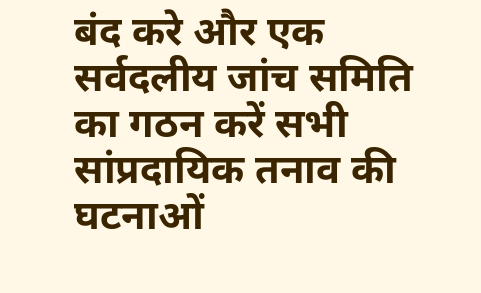बंद करे और एक सर्वदलीय जांच समिति का गठन करें सभी सांप्रदायिक तनाव की घटनाओं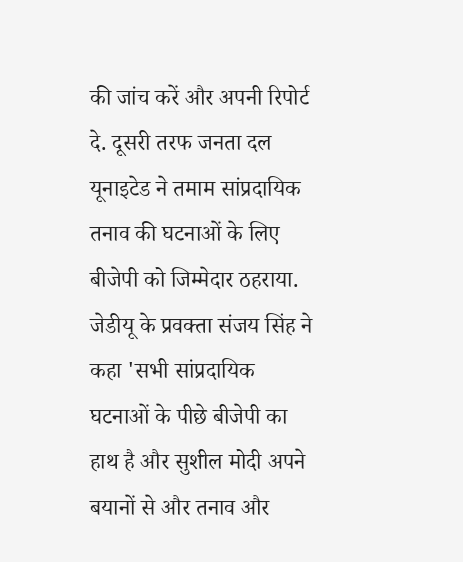की जांच करें और अपनी रिपोर्ट दे. दूसरी तरफ जनता दल यूनाइटेड ने तमाम सांप्रदायिक तनाव की घटनाओं के लिए बीजेपी को जिम्मेदार ठहराया. जेडीयू के प्रवक्ता संजय सिंह ने कहा 'सभी सांप्रदायिक घटनाओं के पीछे बीजेपी का हाथ है और सुशील मोदी अपने बयानों से और तनाव और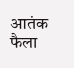आतंक फैला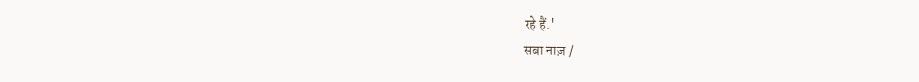रहे हैं.'
सबा नाज़ /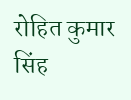रोहित कुमार सिंह